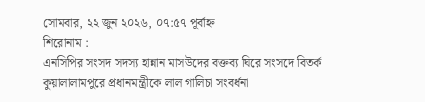সোমবার, ২২ জুন ২০২৬, ০৭:৫৭ পূর্বাহ্ন
শিরোনাম :
এনসিপির সংসদ সদস্য হান্নান মাসউদের বক্তব্য ঘিরে সংসদে বিতর্ক কুয়ালালামপুরে প্রধানমন্ত্রীকে লাল গালিচা সংবর্ধনা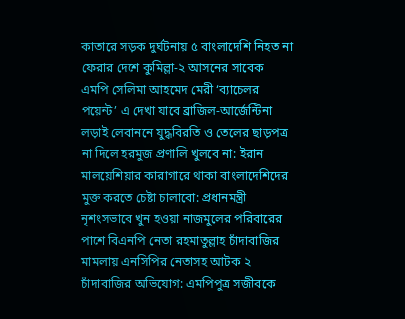কাতারে সড়ক দুর্ঘটনায় ৫ বাংলাদেশি নিহত না ফেরার দেশে কুমিল্লা-২ আসনের সাবেক এমপি সেলিমা আহমেদ মেরী ‘ব্যাচেলর পয়েন্ট’ এ দেখা যাবে ব্রাজিল-আর্জেন্টিনা লড়াই লেবাননে যুদ্ধবিরতি ও তেলের ছাড়পত্র না দিলে হরমুজ প্রণালি খুলবে না: ইরান মালয়েশিয়ার কারাগারে থাকা বাংলাদেশিদের মুক্ত করতে চেষ্টা চালাবো: প্রধানমন্ত্রী নৃশংসভাবে খুন হওয়া নাজমুলের পরিবারের পাশে বিএনপি নেতা রহমাতুল্লাহ চাঁদাবাজির মামলায় এনসিপির নেতাসহ আটক ২ চাঁদাবাজির অভিযোগ: এমপিপুত্র সজীবকে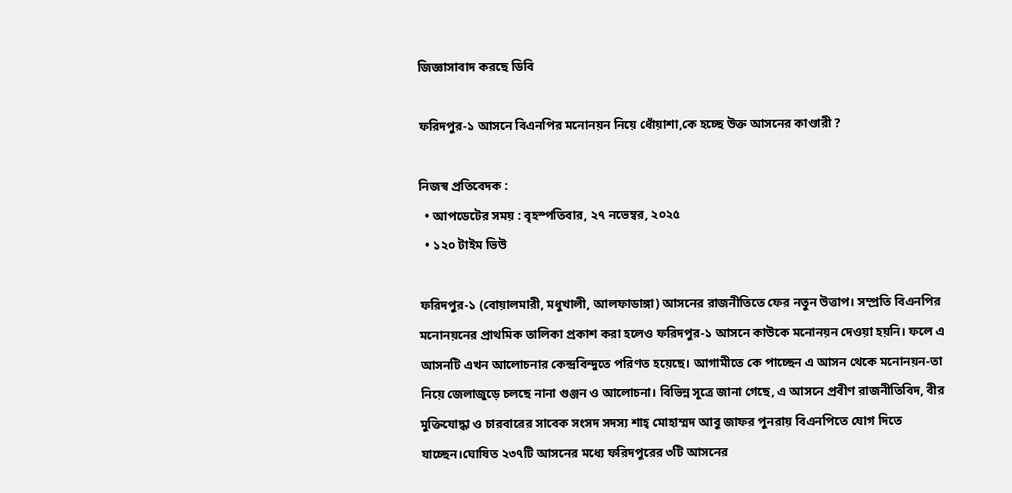জিজ্ঞাসাবাদ করছে ডিবি

ফরিদপুর-১ আসনে বিএনপির মনোনয়ন নিয়ে ধোঁয়াশা,কে হচ্ছে উক্ত আসনের কাণ্ডারী ?

নিজস্ব প্রতিবেদক :
  • আপডেটের সময় : বৃহস্পতিবার, ২৭ নভেম্বর, ২০২৫
  • ১২০ টাইম ভিউ

ফরিদপুর-১ (বোয়ালমারী, মধুখালী, আলফাডাঙ্গা) আসনের রাজনীতিতে ফের নতুন উত্তাপ। সম্প্রতি বিএনপির মনোনয়নের প্রাথমিক তালিকা প্রকাশ করা হলেও ফরিদপুর-১ আসনে কাউকে মনোনয়ন দেওয়া হয়নি। ফলে এ আসনটি এখন আলোচনার কেন্দ্রবিন্দুতে পরিণত হয়েছে। আগামীতে কে পাচ্ছেন এ আসন থেকে মনোনয়ন-তা নিয়ে জেলাজুড়ে চলছে নানা গুঞ্জন ও আলোচনা। বিভিন্ন সূত্রে জানা গেছে, এ আসনে প্রবীণ রাজনীতিবিদ, বীর মুক্তিযোদ্ধা ও চারবারের সাবেক সংসদ সদস্য শাহ্ মোহাম্মদ আবু জাফর পুনরায় বিএনপিতে যোগ দিতে যাচ্ছেন।ঘোষিত ২৩৭টি আসনের মধ্যে ফরিদপুরের ৩টি আসনের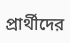প্রার্থীদের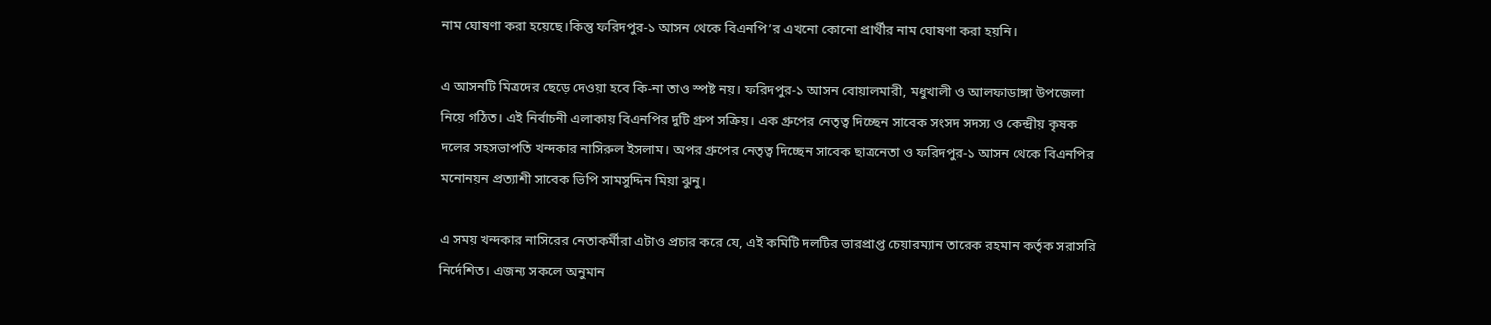নাম ঘোষণা করা হয়েছে।কিন্তু ফরিদপুর-১ আসন থেকে বিএনপি’র এখনো কোনো প্রার্থীর নাম ঘোষণা করা হয়নি।

এ আসনটি মিত্রদের ছেড়ে দেওয়া হবে কি-না তাও স্পষ্ট নয়। ফরিদপুর-১ আসন বোয়ালমারী, মধুখালী ও আলফাডাঙ্গা উপজেলা নিয়ে গঠিত। এই নির্বাচনী এলাকায় বিএনপির দুটি গ্রুপ সক্রিয়। এক গ্রুপের নেতৃত্ব দিচ্ছেন সাবেক সংসদ সদস্য ও কেন্দ্রীয় কৃষক দলের সহসভাপতি খন্দকার নাসিরুল ইসলাম। অপর গ্রুপের নেতৃত্ব দিচ্ছেন সাবেক ছাত্রনেতা ও ফরিদপুর-১ আসন থেকে বিএনপির মনোনয়ন প্রত্যাশী সাবেক ভিপি সামসুদ্দিন মিয়া ঝুনু।

এ সময় খন্দকার নাসিরের নেতাকর্মীরা এটাও প্রচার করে যে, এই কমিটি দলটির ভারপ্রাপ্ত চেয়ারম্যান তারেক রহমান কর্তৃক সরাসরি নির্দেশিত। এজন্য সকলে অনুমান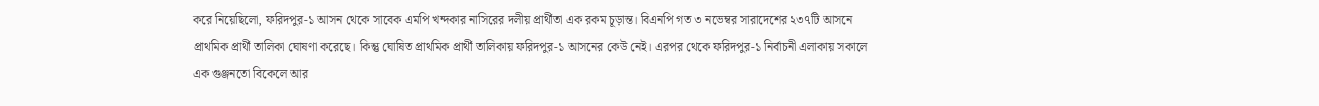করে নিয়েছিলো, ফরিদপুর-১ আসন থেকে সাবেক এমপি খন্দকার নাসিরের দলীয় প্রার্থীতা এক রকম চূড়ান্ত। বিএনপি গত ৩ নভেম্বর সারাদেশের ২৩৭টি আসনে প্রাথমিক প্রার্থী তালিকা ঘোষণা করেছে। কিন্তু ঘোষিত প্রাথমিক প্রার্থী তালিকায় ফরিদপুর-১ আসনের কেউ নেই। এরপর থেকে ফরিদপুর-১ নির্বাচনী এলাকায় সকালে এক গুঞ্জনতো বিকেলে আর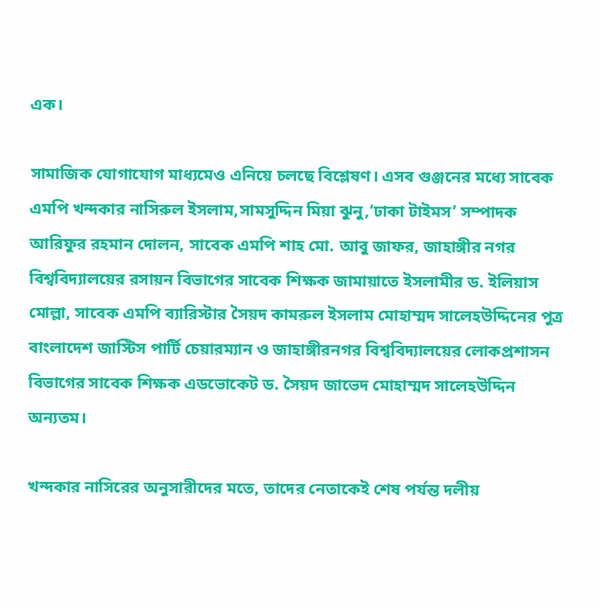এক।

সামাজিক যোগাযোগ মাধ্যমেও এনিয়ে চলছে বিশ্লেষণ। এসব গুঞ্জনের মধ্যে সাবেক এমপি খন্দকার নাসিরুল ইসলাম,সামসুদ্দিন মিয়া ঝুনু,‘ঢাকা টাইমস’ সম্পাদক আরিফুর রহমান দোলন, সাবেক এমপি শাহ মো. আবু জাফর, জাহাঙ্গীর নগর বিশ্ববিদ্যালয়ের রসায়ন বিভাগের সাবেক শিক্ষক জামায়াতে ইসলামীর ড. ইলিয়াস মোল্লা, সাবেক এমপি ব্যারিস্টার সৈয়দ কামরুল ইসলাম মোহাম্মদ সালেহউদ্দিনের পুত্র বাংলাদেশ জাস্টিস পার্টি চেয়ারম্যান ও জাহাঙ্গীরনগর বিশ্ববিদ্যালয়ের লোকপ্রশাসন বিভাগের সাবেক শিক্ষক এডভোকেট ড. সৈয়দ জাভেদ মোহাম্মদ সালেহউদ্দিন অন্যতম।

খন্দকার নাসিরের অনুসারীদের মতে, তাদের নেতাকেই শেষ পর্যন্ত দলীয়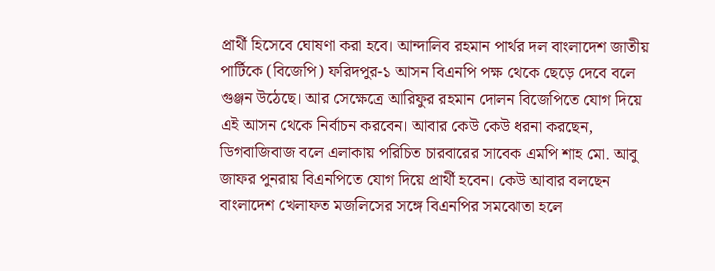প্রার্থী হিসেবে ঘোষণা করা হবে। আন্দালিব রহমান পার্থর দল বাংলাদেশ জাতীয় পার্টিকে (বিজেপি) ফরিদপুর-১ আসন বিএনপি পক্ষ থেকে ছেড়ে দেবে বলে গুঞ্জন উঠেছে। আর সেক্ষেত্রে আরিফুর রহমান দোলন বিজেপিতে যোগ দিয়ে এই আসন থেকে নির্বাচন করবেন। আবার কেউ কেউ ধরনা করছেন, ডিগবাজিবাজ বলে এলাকায় পরিচিত চারবারের সাবেক এমপি শাহ মো. আবু জাফর পুনরায় বিএনপিতে যোগ দিয়ে প্রার্থী হবেন। কেউ আবার বলছেন বাংলাদেশ খেলাফত মজলিসের সঙ্গে বিএনপির সমঝোতা হলে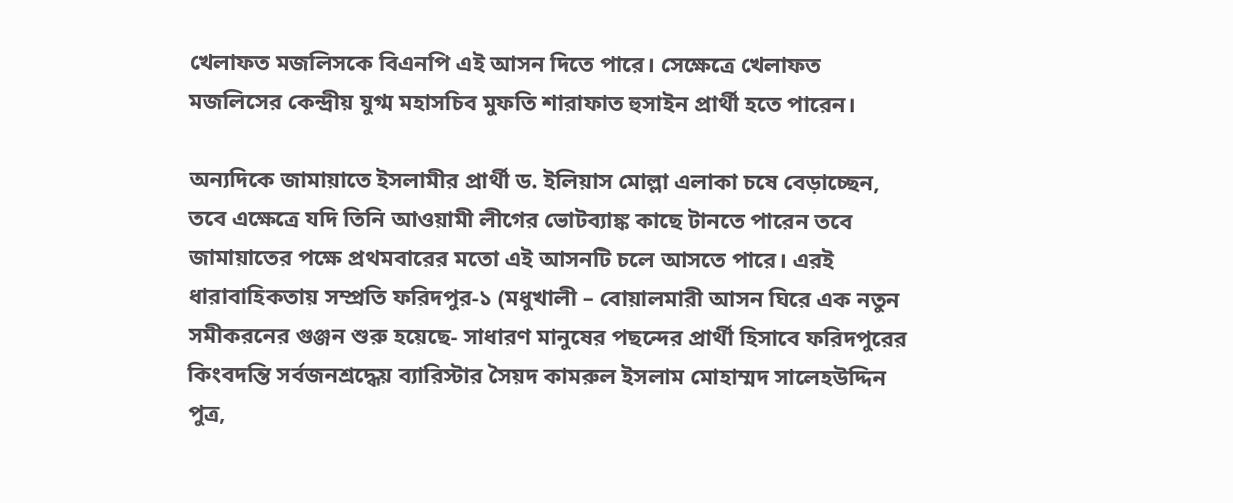খেলাফত মজলিসকে বিএনপি এই আসন দিতে পারে। সেক্ষেত্রে খেলাফত মজলিসের কেন্দ্রীয় যুগ্ম মহাসচিব মুফতি শারাফাত হুসাইন প্রার্থী হতে পারেন।

অন্যদিকে জামায়াতে ইসলামীর প্রার্থী ড. ইলিয়াস মোল্লা এলাকা চষে বেড়াচ্ছেন, তবে এক্ষেত্রে যদি তিনি আওয়ামী লীগের ভোটব্যাঙ্ক কাছে টানতে পারেন তবে জামায়াতের পক্ষে প্রথমবারের মতো এই আসনটি চলে আসতে পারে। এরই ধারাবাহিকতায় সম্প্রতি ফরিদপুর-১ (মধুখালী – বোয়ালমারী আসন ঘিরে এক নতুন সমীকরনের গুঞ্জন শুরু হয়েছে- সাধারণ মানুষের পছন্দের প্রার্থী হিসাবে ফরিদপুরের কিংবদন্তি সর্বজনশ্রদ্ধেয় ব্যারিস্টার সৈয়দ কামরুল ইসলাম মোহাম্মদ সালেহউদ্দিন পুত্র,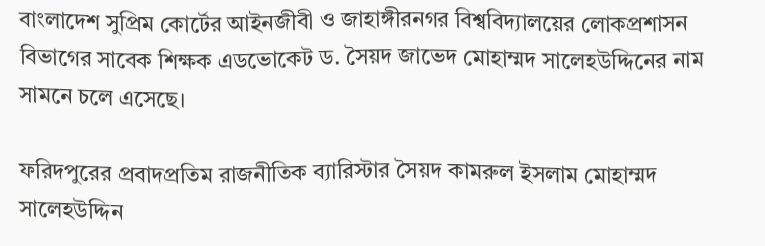বাংলাদেশ সুপ্রিম কোর্টের আইনজীবী ও জাহাঙ্গীরনগর বিশ্ববিদ্যালয়ের লোকপ্রশাসন বিভাগের সাবেক শিক্ষক এডভোকেট ড. সৈয়দ জাভেদ মোহাম্মদ সালেহউদ্দিনের নাম সামনে চলে এসেছে।

ফরিদপুরের প্রবাদপ্রতিম রাজনীতিক ব্যারিস্টার সৈয়দ কামরুল ইসলাম মোহাম্মদ সালেহউদ্দিন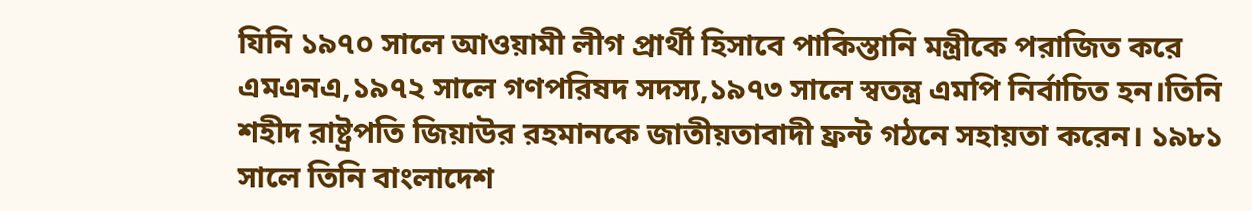যিনি ১৯৭০ সালে আওয়ামী লীগ প্রার্থী হিসাবে পাকিস্তানি মন্ত্রীকে পরাজিত করে এমএনএ,১৯৭২ সালে গণপরিষদ সদস্য,১৯৭৩ সালে স্বতন্ত্র এমপি নির্বাচিত হন।তিনি শহীদ রাষ্ট্রপতি জিয়াউর রহমানকে জাতীয়তাবাদী ফ্রন্ট গঠনে সহায়তা করেন। ১৯৮১ সালে তিনি বাংলাদেশ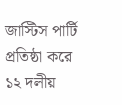জাস্টিস পার্টি প্রতিষ্ঠা করে ১২ দলীয়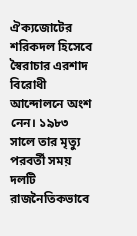ঐক্যজোটের শরিকদল হিসেবে স্বৈরাচার এরশাদ বিরোধী আন্দোলনে অংশ নেন। ১৯৮৩ সালে তার মৃত্যু পরবর্তী সময় দলটি রাজনৈতিকভাবে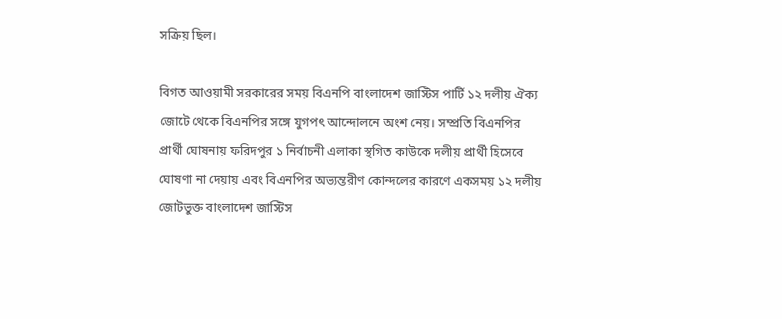সক্রিয় ছিল।

বিগত আওয়ামী সরকারের সময় বিএনপি বাংলাদেশ জাস্টিস পার্টি ১২ দলীয় ঐক্য জোটে থেকে বিএনপির সঙ্গে যুগপৎ আন্দোলনে অংশ নেয়। সম্প্রতি বিএনপির প্রার্থী ঘোষনায় ফরিদপুর ১ নির্বাচনী এলাকা স্থগিত কাউকে দলীয় প্রার্থী হিসেবে ঘোষণা না দেয়ায় এবং বিএনপির অভ্যন্তরীণ কোন্দলের কারণে একসময় ১২ দলীয় জোটভুক্ত বাংলাদেশ জাস্টিস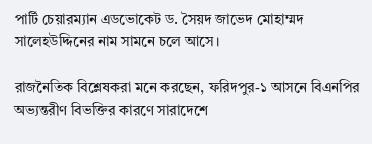পার্টি চেয়ারম্যান এডভোকেট ড. সৈয়দ জাভেদ মোহাম্মদ সালেহউদ্দিনের নাম সামনে চলে আসে।

রাজনৈতিক বিশ্লেষকরা মনে করছেন, ফরিদপুর-১ আসনে বিএনপির অভ্যন্তরীণ বিভক্তির কারণে সারাদেশে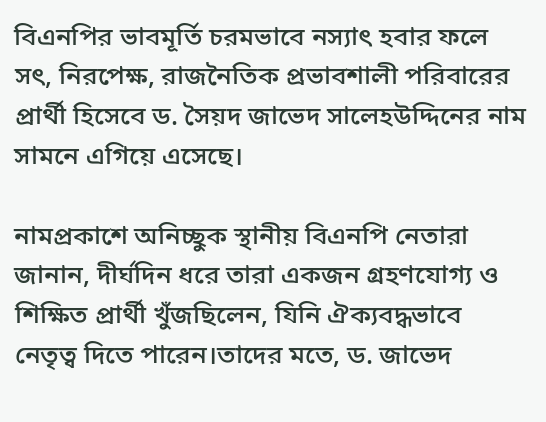বিএনপির ভাবমূর্তি চরমভাবে নস্যাৎ হবার ফলে সৎ, নিরপেক্ষ, রাজনৈতিক প্রভাবশালী পরিবারের প্রার্থী হিসেবে ড. সৈয়দ জাভেদ সালেহউদ্দিনের নাম সামনে এগিয়ে এসেছে।

নামপ্রকাশে অনিচ্ছুক স্থানীয় বিএনপি নেতারা জানান, দীর্ঘদিন ধরে তারা একজন গ্রহণযোগ্য ও শিক্ষিত প্রার্থী খুঁজছিলেন, যিনি ঐক্যবদ্ধভাবে নেতৃত্ব দিতে পারেন।তাদের মতে, ড. জাভেদ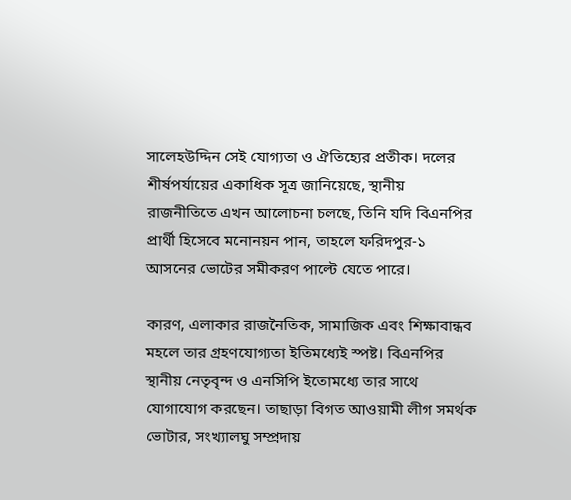সালেহউদ্দিন সেই যোগ্যতা ও ঐতিহ্যের প্রতীক। দলের শীর্ষপর্যায়ের একাধিক সূত্র জানিয়েছে, স্থানীয় রাজনীতিতে এখন আলোচনা চলছে, তিনি যদি বিএনপির প্রার্থী হিসেবে মনোনয়ন পান, তাহলে ফরিদপুর-১ আসনের ভোটের সমীকরণ পাল্টে যেতে পারে।

কারণ, এলাকার রাজনৈতিক, সামাজিক এবং শিক্ষাবান্ধব মহলে তার গ্রহণযোগ্যতা ইতিমধ্যেই স্পষ্ট। বিএনপির স্থানীয় নেতৃবৃন্দ ও এনসিপি ইতোমধ্যে তার সাথে যোগাযোগ করছেন। তাছাড়া বিগত আওয়ামী লীগ সমর্থক ভোটার, সংখ্যালঘু সম্প্রদায়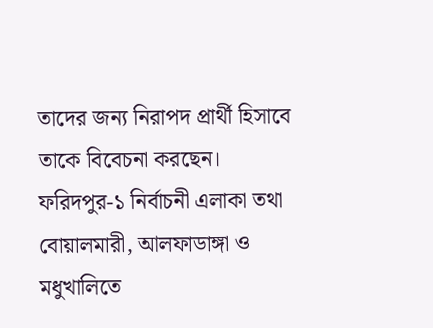তাদের জন্য নিরাপদ প্রার্থী হিসাবে তাকে বিবেচনা করছেন। ফরিদপুর-১ নির্বাচনী এলাকা তথা বোয়ালমারী, আলফাডাঙ্গা ও মধুখালিতে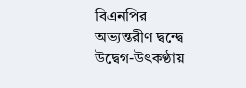বিএনপির অভ্যন্তরীণ দ্বন্দ্বে উদ্বেগ-উৎকণ্ঠায়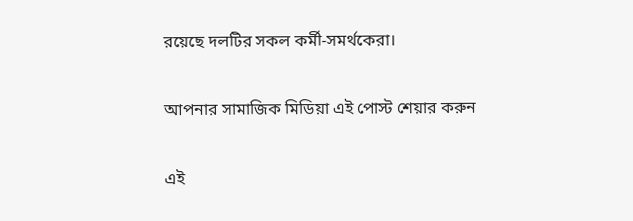রয়েছে দলটির সকল কর্মী-সমর্থকেরা।

আপনার সামাজিক মিডিয়া এই পোস্ট শেয়ার করুন

এই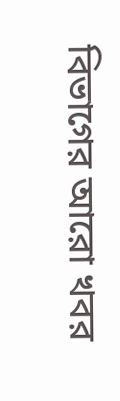বিভাগের আরো খবর